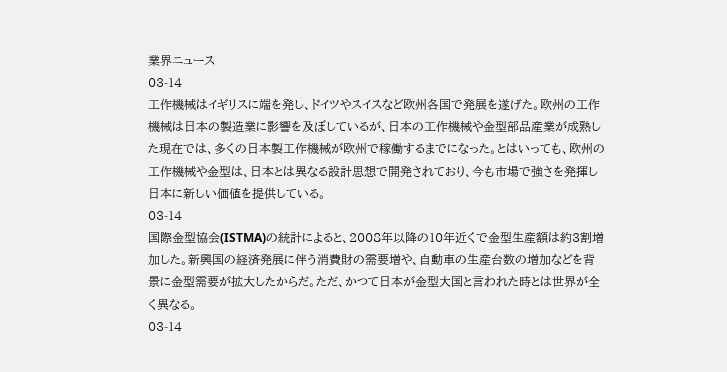業界ニュース
03-14
工作機械はイギリスに端を発し、ドイツやスイスなど欧州各国で発展を遂げた。欧州の工作機械は日本の製造業に影響を及ぼしているが、日本の工作機械や金型部品産業が成熟した現在では、多くの日本製工作機械が欧州で稼働するまでになった。とはいっても、欧州の工作機械や金型は、日本とは異なる設計思想で開発されており、今も市場で強さを発揮し日本に新しい価値を提供している。
03-14
国際金型協会(ISTMA)の統計によると、2008年以降の10年近くで金型生産額は約3割増加した。新興国の経済発展に伴う消費財の需要増や、自動車の生産台数の増加などを背景に金型需要が拡大したからだ。ただ、かつて日本が金型大国と言われた時とは世界が全く異なる。
03-14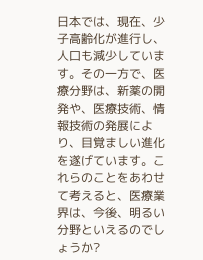日本では、現在、少子高齢化が進行し、人口も減少しています。その一方で、医療分野は、新薬の開発や、医療技術、情報技術の発展により、目覚ましい進化を遂げています。これらのことをあわせて考えると、医療業界は、今後、明るい分野といえるのでしょうか?